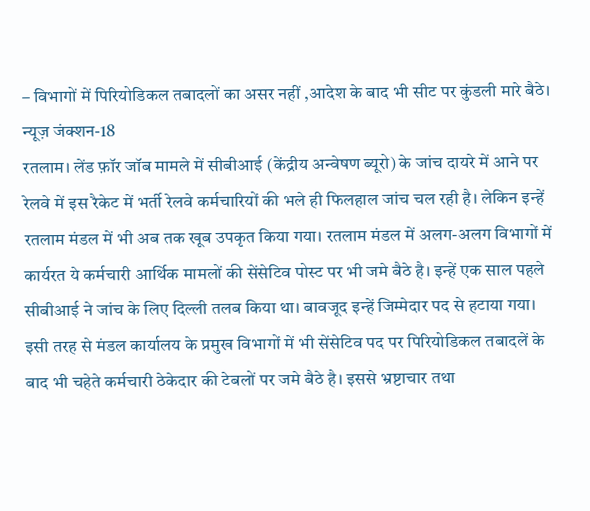– विभागों में पिरियोडिकल तबादलों का असर नहीं ,आदेश के बाद भी सीट पर कुंडली मारे बैठे।
न्यूज़ जंक्शन-18
रतलाम। लेंड फ़ॉर जॉब मामले में सीबीआई (केंद्रीय अन्वेषण ब्यूरो) के जांच दायरे में आने पर रेलवे में इस रैकेट में भर्ती रेलवे कर्मचारियों की भले ही फिलहाल जांच चल रही है। लेकिन इन्हें रतलाम मंडल में भी अब तक खूब उपकृत किया गया। रतलाम मंडल में अलग-अलग विभागों में कार्यरत ये कर्मचारी आर्थिक मामलों की सेंसेटिव पोस्ट पर भी जमे बैठे है। इन्हें एक साल पहले सीबीआई ने जांच के लिए दिल्ली तलब किया था। बावजूद इन्हें जिम्मेदार पद से हटाया गया। इसी तरह से मंडल कार्यालय के प्रमुख विभागों में भी सेंसेटिव पद पर पिरियोडिकल तबादलें के बाद भी चहेते कर्मचारी ठेकेदार की टेबलों पर जमे बैठे है। इससे भ्रष्टाचार तथा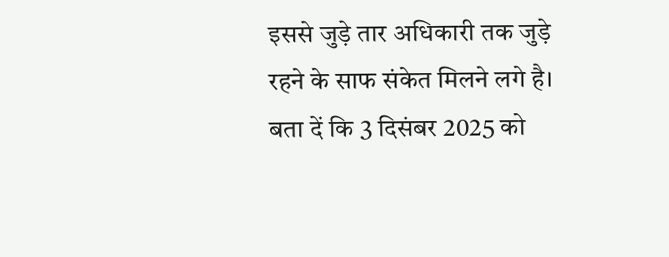इससे जुड़े तार अधिकारी तक जुड़े रहने के साफ संकेत मिलने लगे है।
बता दें कि 3 दिसंबर 2025 को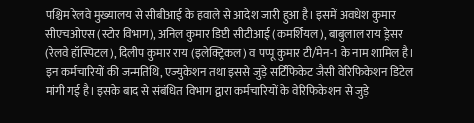पश्चिम रेलवे मुख्यालय से सीबीआई के हवाले से आदेश जारी हुआ है। इसमें अवधेश कुमार सीएचओएस (स्टोर विभाग), अनिल कुमार डिप्टी सीटीआई (कमर्शियल), बाबुलाल राय ड्रेसर (रेलवे हॉस्पिटल), दिलीप कुमार राय (इलेक्ट्रिकल) व पप्पू कुमार टी/मेन-1 के नाम शामिल है। इन कर्मचारियों की जन्मतिथि, एज्युकेशन तथा इससे जुड़े सर्टिफिकेट जैसी वेरिफिकेशन डिटेल मांगी गई है। इसके बाद से संबंधित विभाग द्वारा कर्मचारियों के वेरिफिकेशन से जुड़े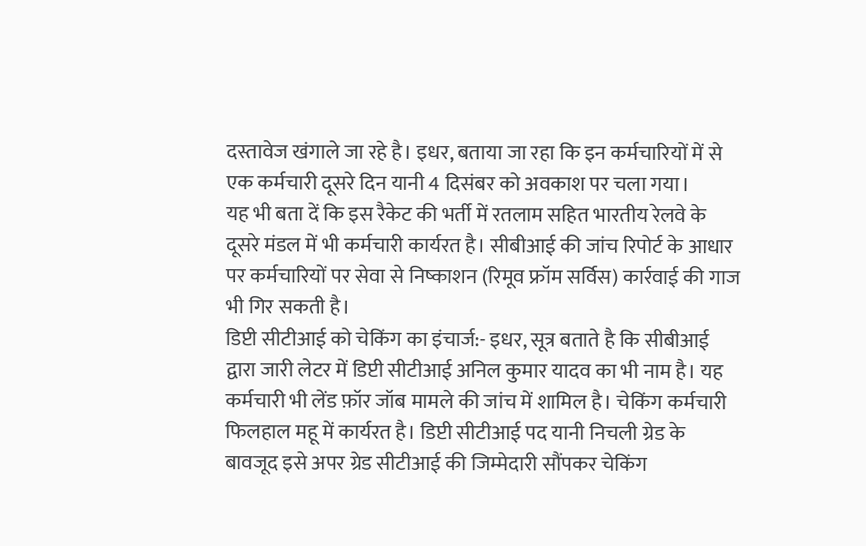दस्तावेज खंगाले जा रहे है। इधर, बताया जा रहा कि इन कर्मचारियों में से एक कर्मचारी दूसरे दिन यानी 4 दिसंबर को अवकाश पर चला गया।
यह भी बता दें कि इस रैकेट की भर्ती में रतलाम सहित भारतीय रेलवे के दूसरे मंडल में भी कर्मचारी कार्यरत है। सीबीआई की जांच रिपोर्ट के आधार पर कर्मचारियों पर सेवा से निष्काशन (रिमूव फ्रॉम सर्विस) कार्रवाई की गाज भी गिर सकती है।
डिप्टी सीटीआई को चेकिंग का इंचार्ज:- इधर, सूत्र बताते है कि सीबीआई द्वारा जारी लेटर में डिप्टी सीटीआई अनिल कुमार यादव का भी नाम है। यह कर्मचारी भी लेंड फ़ॉर जॉब मामले की जांच में शामिल है। चेकिंग कर्मचारी फिलहाल महू में कार्यरत है। डिप्टी सीटीआई पद यानी निचली ग्रेड के बावजूद इसे अपर ग्रेड सीटीआई की जिम्मेदारी सौंपकर चेकिंग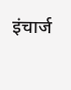इंचार्ज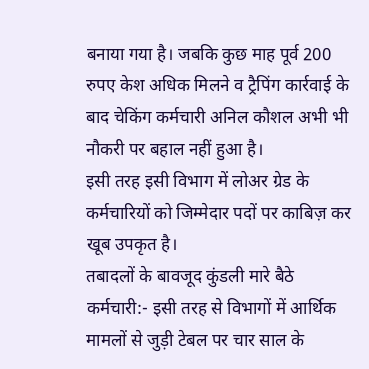बनाया गया है। जबकि कुछ माह पूर्व 200 रुपए केश अधिक मिलने व ट्रैपिंग कार्रवाई के बाद चेकिंग कर्मचारी अनिल कौशल अभी भी नौकरी पर बहाल नहीं हुआ है।
इसी तरह इसी विभाग में लोअर ग्रेड के कर्मचारियों को जिम्मेदार पदों पर काबिज़ कर खूब उपकृत है।
तबादलों के बावजूद कुंडली मारे बैठे कर्मचारी:- इसी तरह से विभागों में आर्थिक मामलों से जुड़ी टेबल पर चार साल के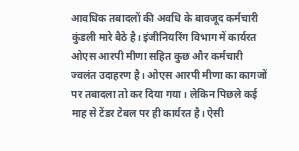आवधिक तबादलों की अवधि के बावजूद कर्मचारी कुंडली मारे बैठे है। इंजीनियरिंग विभाग में कार्यरत ओएस आरपी मीणा सहित कुछ और कर्मचारी ज्वलंत उदाहरण है। ओएस आरपी मीणा का कागजों पर तबादला तो कर दिया गया। लेकिन पिछले कई माह से टेंडर टेबल पर ही कार्यरत है। ऐसी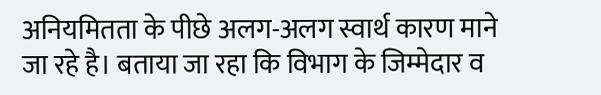अनियमितता के पीछे अलग-अलग स्वार्थ कारण माने जा रहे है। बताया जा रहा कि विभाग के जिम्मेदार व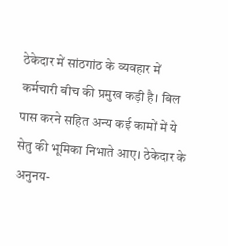ठेकेदार में सांठगांठ के व्यवहार में कर्मचारी बीच की प्रमुख कड़ी है। बिल पास करने सहित अन्य कई कामों में ये सेतु की भूमिका निभाते आए। ठेकेदार के अनुनय-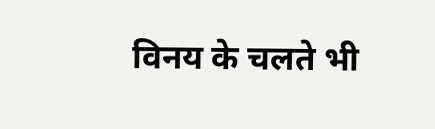विनय के चलते भी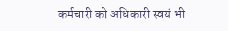कर्मचारी को अधिकारी स्वयं भी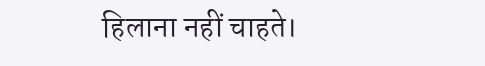हिलाना नहीं चाहते।